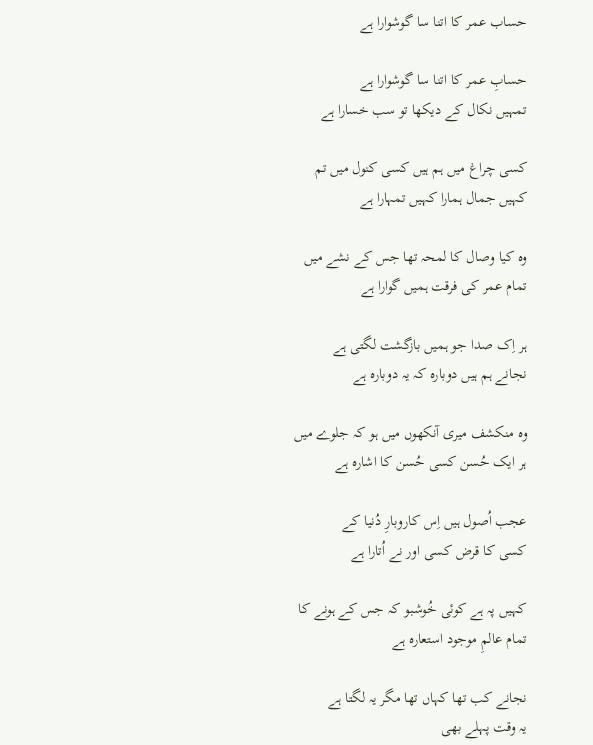حساب عمر کا اتنا سا گوشوارا ہے

حسابِ عمر کا اتنا سا گوشوارا ہے
تمہیں نکال کے دیکھا تو سب خسارا ہے

کسی چراغ میں ہم ہیں کسی کنول میں تم
کہیں جمال ہمارا کہیں تمہارا ہے

وہ کیا وصال کا لمحہ تھا جس کے نشے میں
تمام عمر کی فرقت ہمیں گوارا ہے

ہر اِک صدا جو ہمیں بازگشت لگتی ہے
نجانے ہم ہیں دوبارہ کہ یہ دوبارہ ہے

وہ منکشف میری آنکھوں میں ہو کہ جلوے میں
ہر ایک حُسن کسی حُسن کا اشارہ ہے

عجب اُصول ہیں اِس کاروبارِ دُنیا کے
کسی کا قرض کسی اور نے اُتارا ہے

کہیں پہ ہے کوئی خُوشبو کہ جس کے ہونے کا
تمام عالمِ موجود استعارہ ہے

نجانے کب تھا کہاں تھا مگر یہ لگتا ہے
یہ وقت پہلے بھی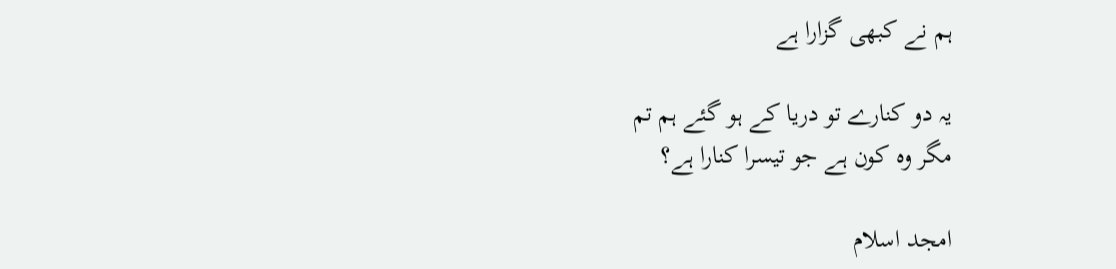ہم نے کبھی گزارا ہے

یہ دو کنارے تو دریا کے ہو گئے ہم تم
مگر وہ کون ہے جو تیسرا کنارا ہے؟

امجد اسلام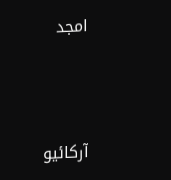امجد



آرکائیو